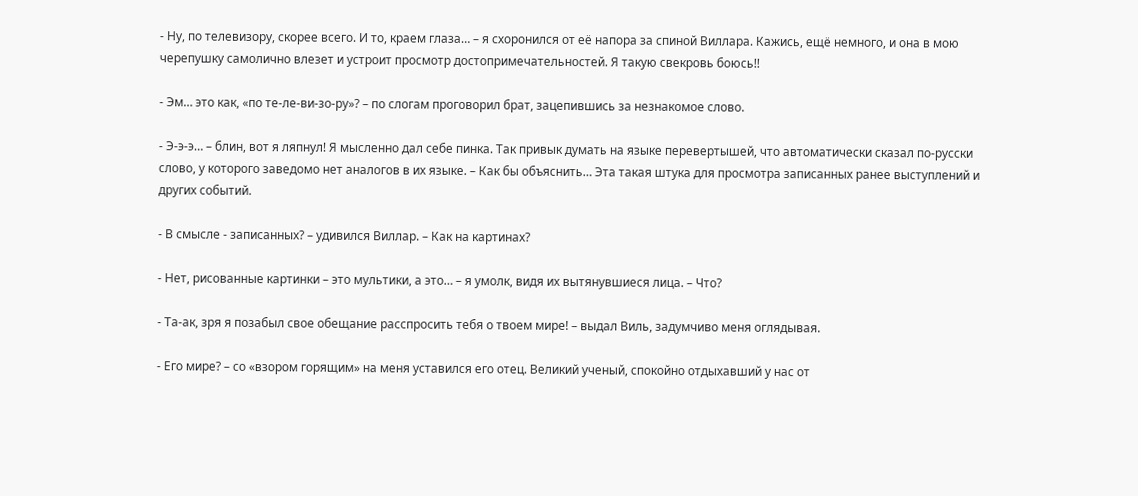- Ну, по телевизору, скорее всего. И то, краем глаза… – я схоронился от её напора за спиной Виллара. Кажись, ещё немного, и она в мою черепушку самолично влезет и устроит просмотр достопримечательностей. Я такую свекровь боюсь!!

- Эм… это как, «по те-ле-ви-зо-ру»? – по слогам проговорил брат, зацепившись за незнакомое слово.

- Э-э-э… – блин, вот я ляпнул! Я мысленно дал себе пинка. Так привык думать на языке перевертышей, что автоматически сказал по-русски слово, у которого заведомо нет аналогов в их языке. – Как бы объяснить… Эта такая штука для просмотра записанных ранее выступлений и других событий.

- В смысле - записанных? – удивился Виллар. – Как на картинах?

- Нет, рисованные картинки – это мультики, а это… – я умолк, видя их вытянувшиеся лица. – Что?

- Та-ак, зря я позабыл свое обещание расспросить тебя о твоем мире! – выдал Виль, задумчиво меня оглядывая.

- Его мире? – со «взором горящим» на меня уставился его отец. Великий ученый, спокойно отдыхавший у нас от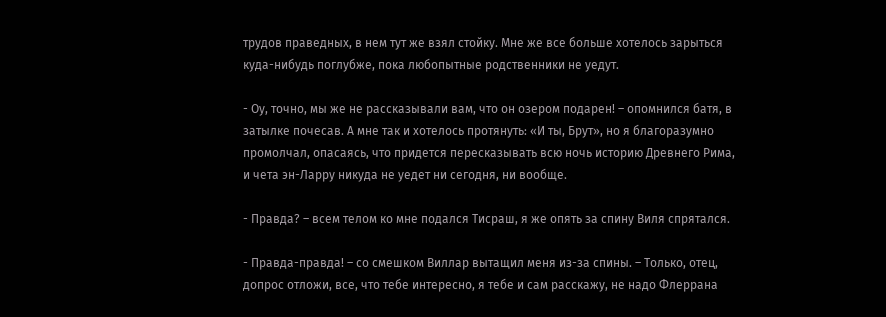трудов праведных, в нем тут же взял стойку. Мне же все больше хотелось зарыться куда-нибудь поглубже, пока любопытные родственники не уедут.

- Оу, точно, мы же не рассказывали вам, что он озером подарен! – опомнился батя, в затылке почесав. А мне так и хотелось протянуть: «И ты, Брут», но я благоразумно промолчал, опасаясь, что придется пересказывать всю ночь историю Древнего Рима, и чета эн-Ларру никуда не уедет ни сегодня, ни вообще.

- Правда? – всем телом ко мне подался Тисраш, я же опять за спину Виля спрятался.

- Правда-правда! – со смешком Виллар вытащил меня из-за спины. – Только, отец, допрос отложи, все, что тебе интересно, я тебе и сам расскажу, не надо Флеррана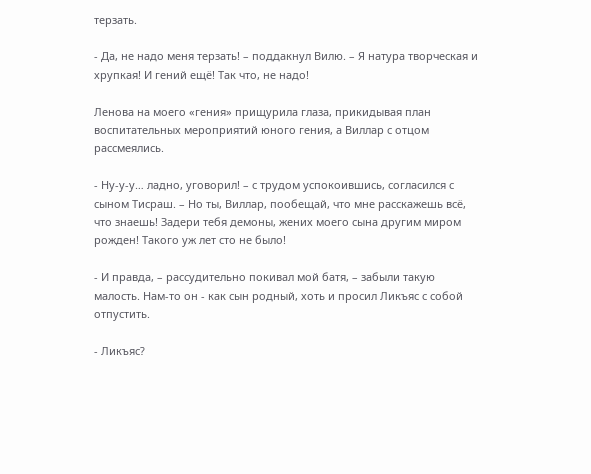терзать.

- Да, не надо меня терзать! – поддакнул Вилю. – Я натура творческая и хрупкая! И гений ещё! Так что, не надо!

Ленова на моего «гения» прищурила глаза, прикидывая план воспитательных мероприятий юного гения, а Виллар с отцом рассмеялись.

- Ну-у-у… ладно, уговорил! – с трудом успокоившись, согласился с сыном Тисраш. – Но ты, Виллар, пообещай, что мне расскажешь всё, что знаешь! Задери тебя демоны, жених моего сына другим миром рожден! Такого уж лет сто не было!

- И правда, – рассудительно покивал мой батя, – забыли такую малость. Нам-то он - как сын родный, хоть и просил Ликъяс с собой отпустить.

- Ликъяс?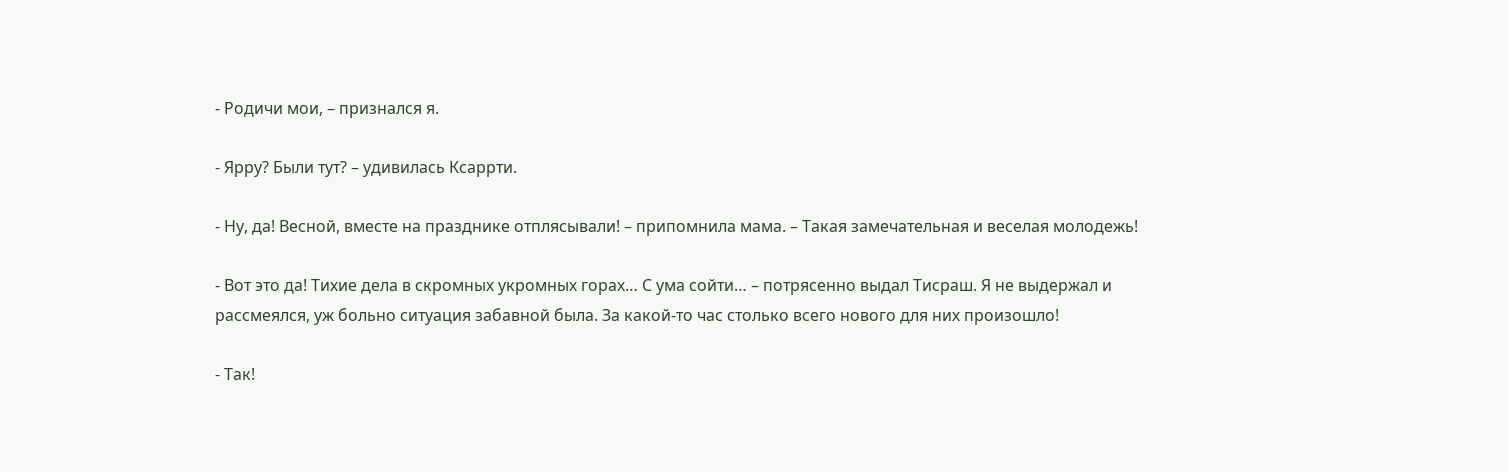- Родичи мои, – признался я.

- Ярру? Были тут? – удивилась Ксаррти.

- Ну, да! Весной, вместе на празднике отплясывали! – припомнила мама. – Такая замечательная и веселая молодежь!

- Вот это да! Тихие дела в скромных укромных горах… С ума сойти… – потрясенно выдал Тисраш. Я не выдержал и рассмеялся, уж больно ситуация забавной была. За какой-то час столько всего нового для них произошло!

- Так!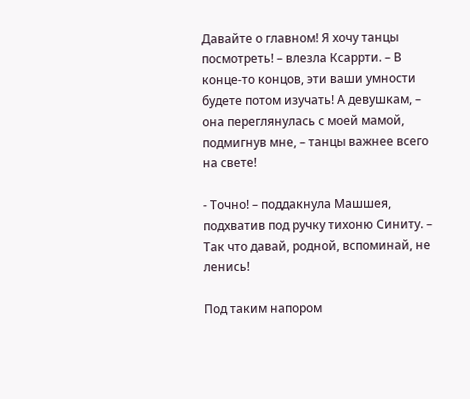Давайте о главном! Я хочу танцы посмотреть! – влезла Ксаррти. – В конце-то концов, эти ваши умности будете потом изучать! А девушкам, – она переглянулась с моей мамой, подмигнув мне, – танцы важнее всего на свете!

- Точно! – поддакнула Машшея, подхватив под ручку тихоню Синиту. – Так что давай, родной, вспоминай, не ленись!

Под таким напором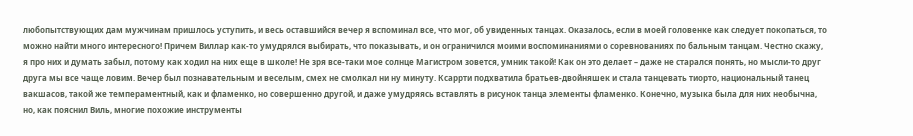любопытствующих дам мужчинам пришлось уступить, и весь оставшийся вечер я вспоминал все, что мог, об увиденных танцах. Оказалось, если в моей головенке как следует покопаться, то можно найти много интересного! Причем Виллар как-то умудрялся выбирать, что показывать, и он ограничился моими воспоминаниями о соревнованиях по бальным танцам. Честно скажу, я про них и думать забыл, потому как ходил на них еще в школе! Не зря все-таки мое солнце Магистром зовется, умник такой! Как он это делает – даже не старался понять, но мысли-то друг друга мы все чаще ловим. Вечер был познавательным и веселым, смех не смолкал ни ну минуту. Ксаррти подхватила братьев-двойняшек и стала танцевать тиорто, национальный танец вакшасов, такой же темпераментный, как и фламенко, но совершенно другой, и даже умудряясь вставлять в рисунок танца элементы фламенко. Конечно, музыка была для них необычна, но, как пояснил Виль, многие похожие инструменты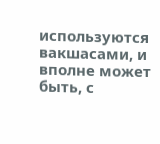используются вакшасами, и вполне может быть, с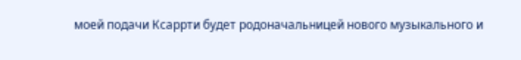моей подачи Ксаррти будет родоначальницей нового музыкального и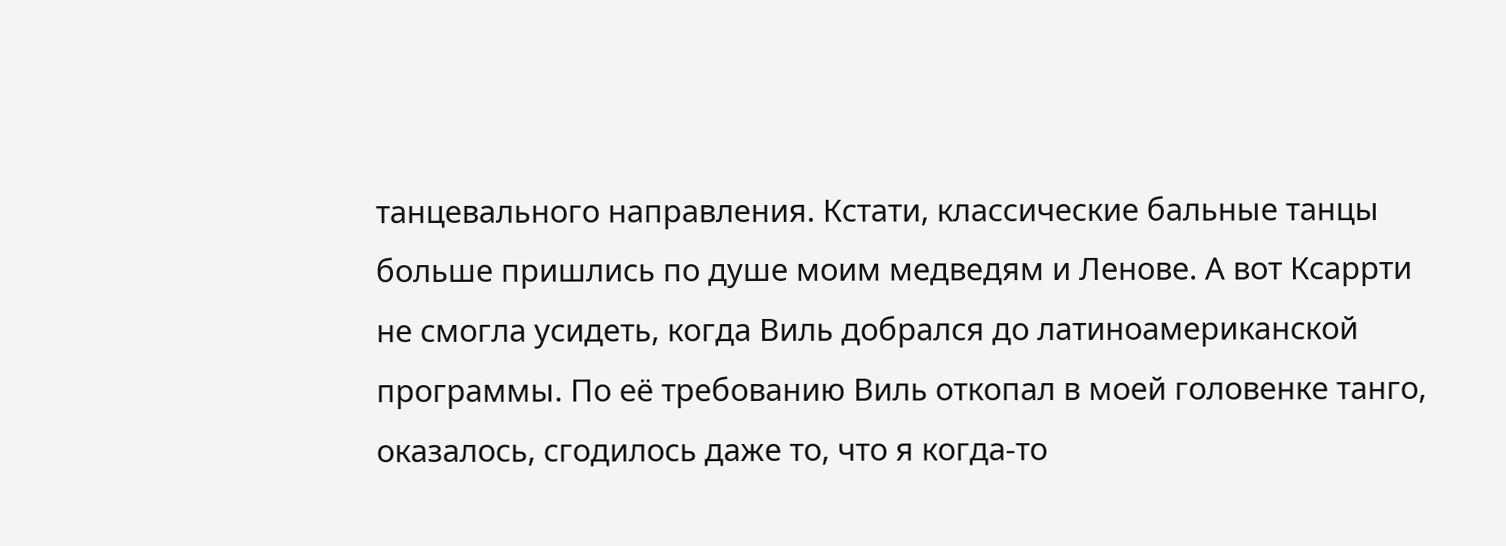танцевального направления. Кстати, классические бальные танцы больше пришлись по душе моим медведям и Ленове. А вот Ксаррти не смогла усидеть, когда Виль добрался до латиноамериканской программы. По её требованию Виль откопал в моей головенке танго, оказалось, сгодилось даже то, что я когда-то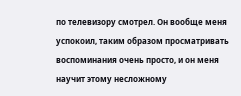по телевизору смотрел. Он вообще меня успокоил, таким образом просматривать воспоминания очень просто, и он меня научит этому несложному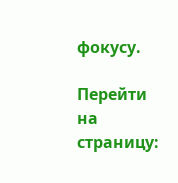фокусу.

Перейти на страницу: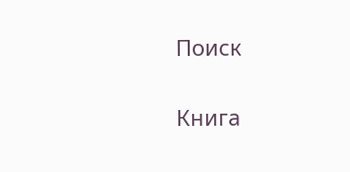Поиск

Книга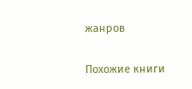жанров

Похожие книги